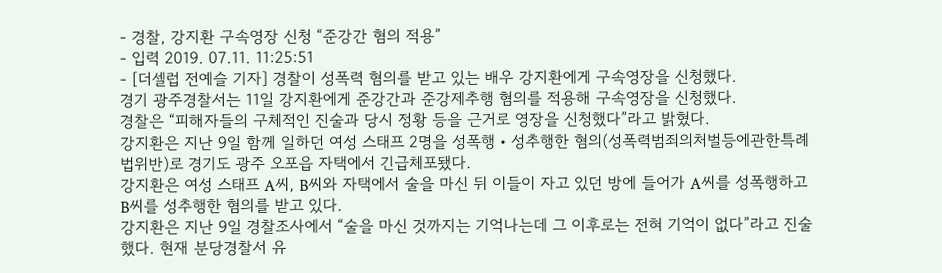- 경찰, 강지환 구속영장 신청 “준강간 혐의 적용”
- 입력 2019. 07.11. 11:25:51
- [더셀럽 전예슬 기자] 경찰이 성폭력 혐의를 받고 있는 배우 강지환에게 구속영장을 신청했다.
경기 광주경찰서는 11일 강지환에게 준강간과 준강제추행 혐의를 적용해 구속영장을 신청했다.
경찰은 “피해자들의 구체적인 진술과 당시 정황 등을 근거로 영장을 신청했다”라고 밝혔다.
강지환은 지난 9일 함께 일하던 여성 스태프 2명을 성폭행‧성추행한 혐의(성폭력범죄의처벌등에관한특례법위반)로 경기도 광주 오포읍 자택에서 긴급체포됐다.
강지환은 여성 스태프 A씨, B씨와 자택에서 술을 마신 뒤 이들이 자고 있던 방에 들어가 A씨를 성폭행하고 B씨를 성추행한 혐의를 받고 있다.
강지환은 지난 9일 경찰조사에서 “술을 마신 것까지는 기억나는데 그 이후로는 전혀 기억이 없다”라고 진술했다. 현재 분당경찰서 유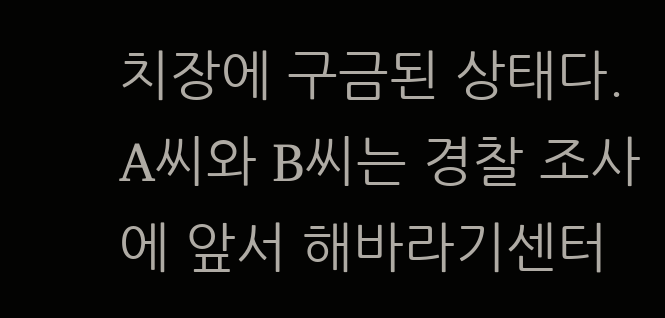치장에 구금된 상태다.
A씨와 B씨는 경찰 조사에 앞서 해바라기센터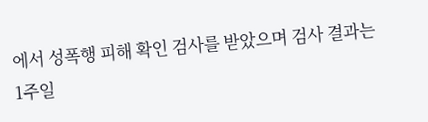에서 성폭행 피해 확인 검사를 받았으며 검사 결과는 1주일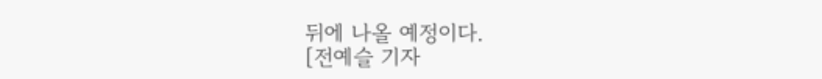뒤에 나올 예정이다.
[전예슬 기자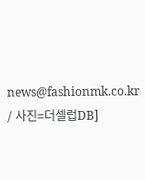news@fashionmk.co.kr / 사진=더셀럽DB]